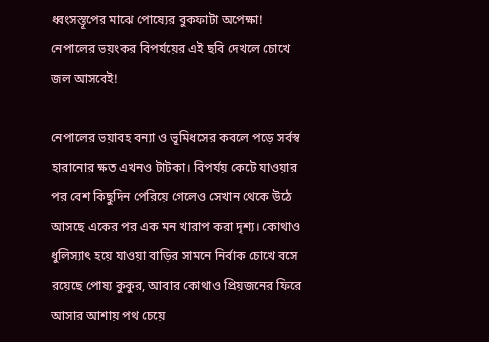ধ্বংসস্তূপের মাঝে পোষ্যের বুকফাটা অপেক্ষা! নেপালের ভয়ংকর বিপর্যয়ের এই ছবি দেখলে চোখে জল আসবেই!

নেপালের ভয়াবহ বন্যা ও ভূমিধসের কবলে পড়ে সর্বস্ব হারানোর ক্ষত এখনও টাটকা। বিপর্যয় কেটে যাওয়ার পর বেশ কিছুদিন পেরিয়ে গেলেও সেখান থেকে উঠে আসছে একের পর এক মন খারাপ করা দৃশ্য। কোথাও ধুলিস্যাৎ হয়ে যাওয়া বাড়ির সামনে নির্বাক চোখে বসে রয়েছে পোষ্য কুকুর, আবার কোথাও প্রিয়জনের ফিরে আসার আশায় পথ চেয়ে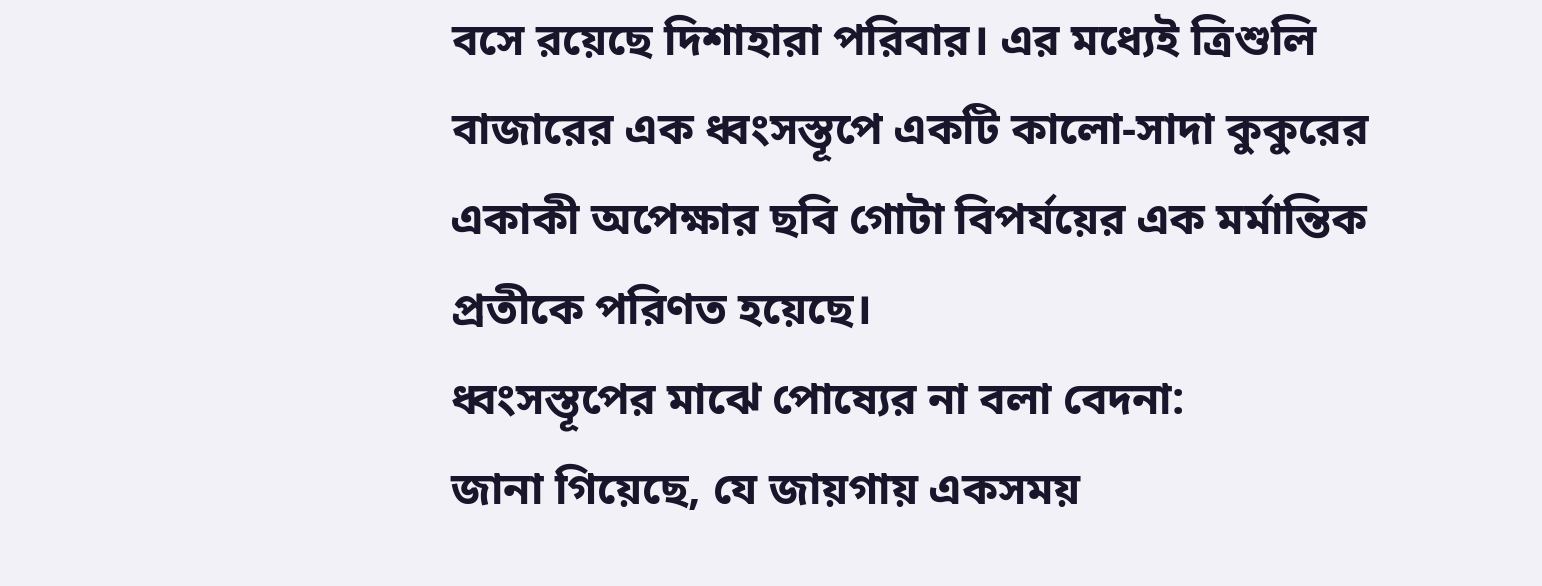বসে রয়েছে দিশাহারা পরিবার। এর মধ্যেই ত্রিশুলি বাজারের এক ধ্বংসস্তূপে একটি কালো-সাদা কুকুরের একাকী অপেক্ষার ছবি গোটা বিপর্যয়ের এক মর্মান্তিক প্রতীকে পরিণত হয়েছে।
ধ্বংসস্তূপের মাঝে পোষ্যের না বলা বেদনা:
জানা গিয়েছে, যে জায়গায় একসময়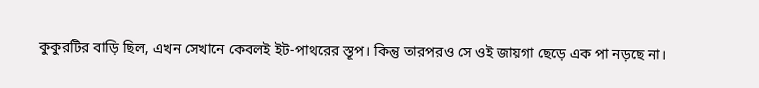কুকুরটির বাড়ি ছিল, এখন সেখানে কেবলই ইট-পাথরের স্তূপ। কিন্তু তারপরও সে ওই জায়গা ছেড়ে এক পা নড়ছে না।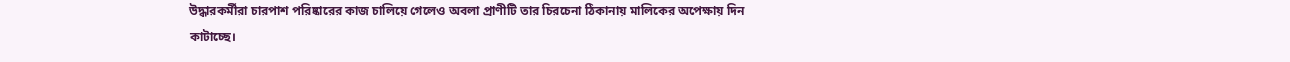উদ্ধারকর্মীরা চারপাশ পরিষ্কারের কাজ চালিয়ে গেলেও অবলা প্রাণীটি তার চিরচেনা ঠিকানায় মালিকের অপেক্ষায় দিন কাটাচ্ছে।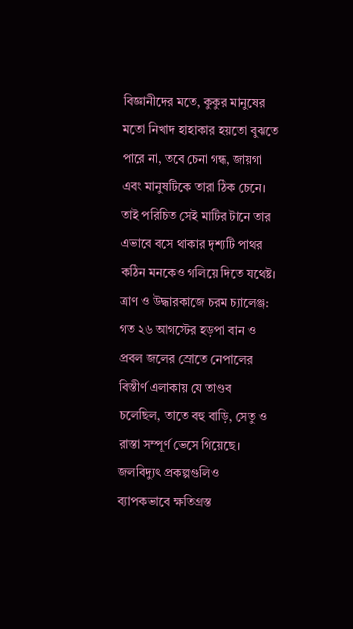বিজ্ঞানীদের মতে, কুকুর মানুষের মতো নিখাদ হাহাকার হয়তো বুঝতে পারে না, তবে চেনা গন্ধ, জায়গা এবং মানুষটিকে তারা ঠিক চেনে। তাই পরিচিত সেই মাটির টানে তার এভাবে বসে থাকার দৃশ্যটি পাথর কঠিন মনকেও গলিয়ে দিতে যথেষ্ট।
ত্রাণ ও উদ্ধারকাজে চরম চ্যালেঞ্জ:
গত ২৬ আগস্টের হড়পা বান ও প্রবল জলের স্রোতে নেপালের বিস্তীর্ণ এলাকায় যে তাণ্ডব চলেছিল, তাতে বহু বাড়ি, সেতু ও রাস্তা সম্পূর্ণ ভেসে গিয়েছে। জলবিদ্যুৎ প্রকল্পগুলিও ব্যাপকভাবে ক্ষতিগ্রস্ত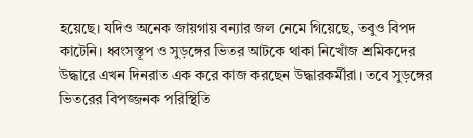হয়েছে। যদিও অনেক জায়গায় বন্যার জল নেমে গিয়েছে, তবুও বিপদ কাটেনি। ধ্বংসস্তূপ ও সুড়ঙ্গের ভিতর আটকে থাকা নিখোঁজ শ্রমিকদের উদ্ধারে এখন দিনরাত এক করে কাজ করছেন উদ্ধারকর্মীরা। তবে সুড়ঙ্গের ভিতরের বিপজ্জনক পরিস্থিতি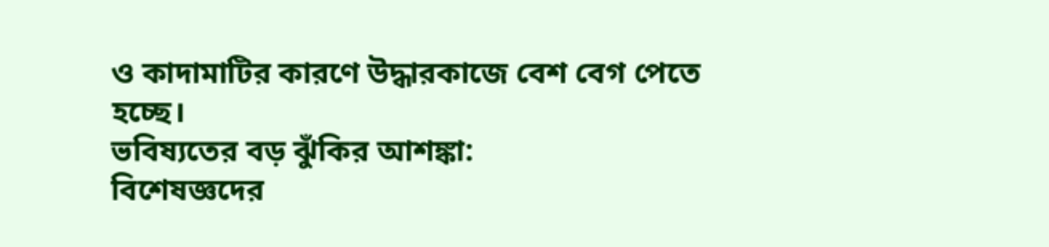ও কাদামাটির কারণে উদ্ধারকাজে বেশ বেগ পেতে হচ্ছে।
ভবিষ্যতের বড় ঝুঁকির আশঙ্কা:
বিশেষজ্ঞদের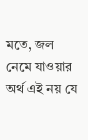মতে, জল নেমে যাওয়ার অর্থ এই নয় যে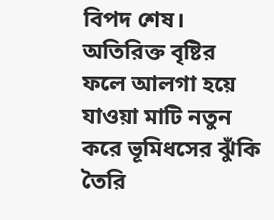বিপদ শেষ। অতিরিক্ত বৃষ্টির ফলে আলগা হয়ে যাওয়া মাটি নতুন করে ভূমিধসের ঝুঁকি তৈরি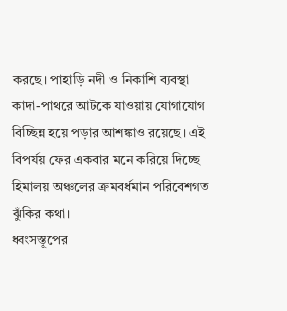করছে। পাহাড়ি নদী ও নিকাশি ব্যবস্থা কাদা-পাথরে আটকে যাওয়ায় যোগাযোগ বিচ্ছিন্ন হয়ে পড়ার আশঙ্কাও রয়েছে। এই বিপর্যয় ফের একবার মনে করিয়ে দিচ্ছে হিমালয় অঞ্চলের ক্রমবর্ধমান পরিবেশগত ঝুঁকির কথা।
ধ্বংসস্তূপের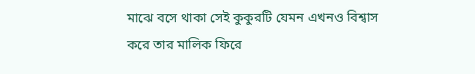মাঝে বসে থাকা সেই কুকুরটি যেমন এখনও বিশ্বাস করে তার মালিক ফিরে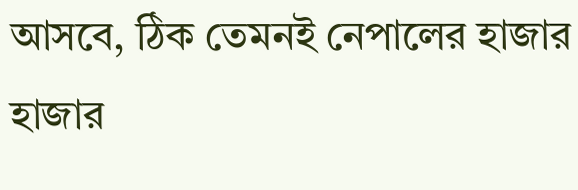আসবে, ঠিক তেমনই নেপালের হাজার হাজার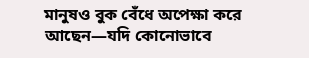মানুষও বুক বেঁধে অপেক্ষা করে আছেন—যদি কোনোভাবে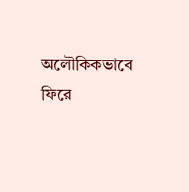অলৌকিকভাবে ফিরে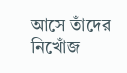আসে তাঁদের নিখোঁজ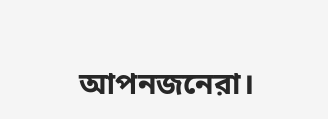আপনজনেরা।